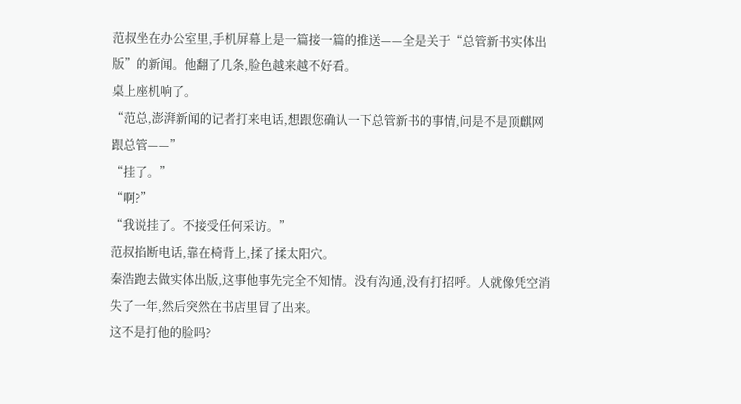范叔坐在办公室里,手机屏幕上是一篇接一篇的推送——全是关于“总管新书实体出版”的新闻。他翻了几条,脸色越来越不好看。
桌上座机响了。
“范总,澎湃新闻的记者打来电话,想跟您确认一下总管新书的事情,问是不是顶麒网跟总管——”
“挂了。”
“啊?”
“我说挂了。不接受任何采访。”
范叔掐断电话,靠在椅背上,揉了揉太阳穴。
秦浩跑去做实体出版,这事他事先完全不知情。没有沟通,没有打招呼。人就像凭空消失了一年,然后突然在书店里冒了出来。
这不是打他的脸吗?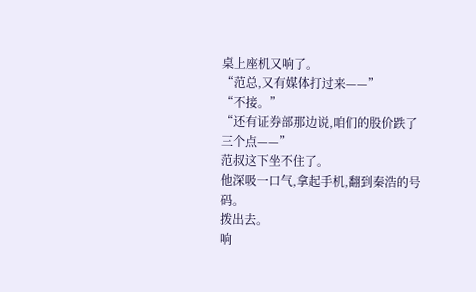桌上座机又响了。
“范总,又有媒体打过来——”
“不接。”
“还有证券部那边说,咱们的股价跌了三个点——”
范叔这下坐不住了。
他深吸一口气,拿起手机,翻到秦浩的号码。
拨出去。
响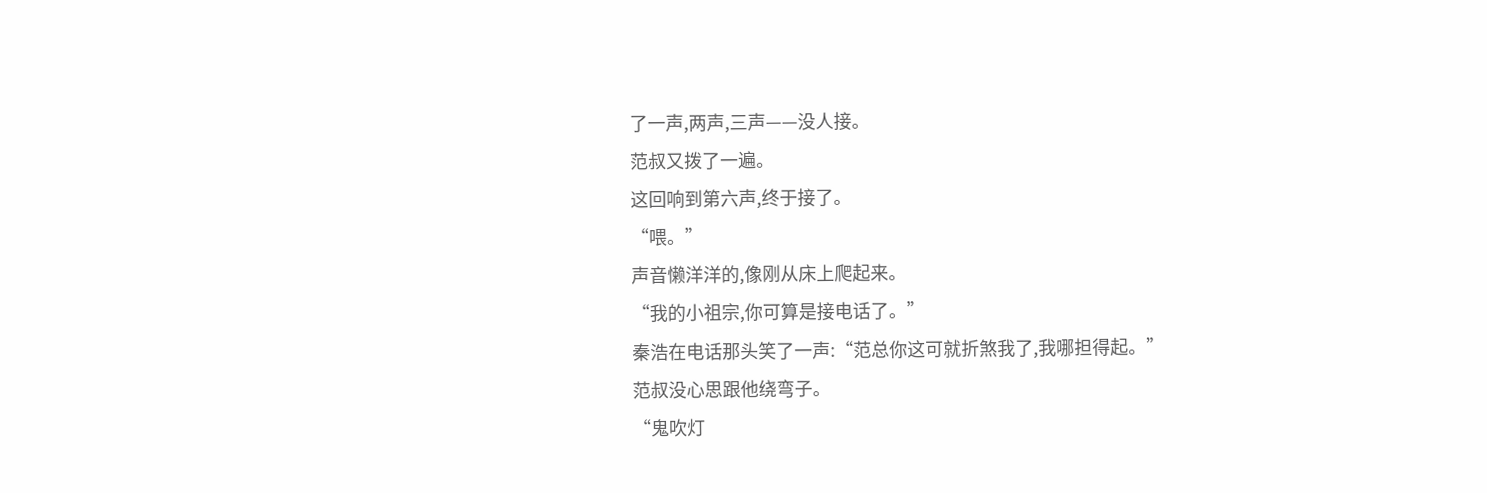了一声,两声,三声——没人接。
范叔又拨了一遍。
这回响到第六声,终于接了。
“喂。”
声音懒洋洋的,像刚从床上爬起来。
“我的小祖宗,你可算是接电话了。”
秦浩在电话那头笑了一声:“范总你这可就折煞我了,我哪担得起。”
范叔没心思跟他绕弯子。
“鬼吹灯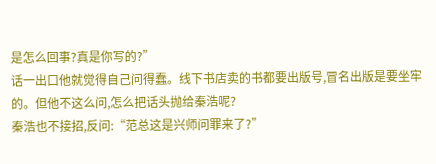是怎么回事?真是你写的?”
话一出口他就觉得自己问得蠢。线下书店卖的书都要出版号,冒名出版是要坐牢的。但他不这么问,怎么把话头抛给秦浩呢?
秦浩也不接招,反问:“范总这是兴师问罪来了?”